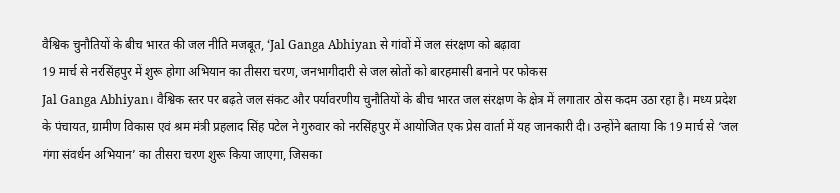वैश्विक चुनौतियों के बीच भारत की जल नीति मजबूत, ‘Jal Ganga Abhiyan से गांवों में जल संरक्षण को बढ़ावा
19 मार्च से नरसिंहपुर में शुरू होगा अभियान का तीसरा चरण, जनभागीदारी से जल स्रोतों को बारहमासी बनाने पर फोकस
Jal Ganga Abhiyan। वैश्विक स्तर पर बढ़ते जल संकट और पर्यावरणीय चुनौतियों के बीच भारत जल संरक्षण के क्षेत्र में लगातार ठोस कदम उठा रहा है। मध्य प्रदेश के पंचायत, ग्रामीण विकास एवं श्रम मंत्री प्रहलाद सिंह पटेल ने गुरुवार को नरसिंहपुर में आयोजित एक प्रेस वार्ता में यह जानकारी दी। उन्होंने बताया कि 19 मार्च से ‘जल गंगा संवर्धन अभियान’ का तीसरा चरण शुरू किया जाएगा, जिसका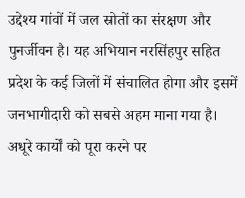उद्देश्य गांवों में जल स्रोतों का संरक्षण और पुनर्जीवन है। यह अभियान नरसिंहपुर सहित प्रदेश के कई जिलों में संचालित होगा और इसमें जनभागीदारी को सबसे अहम माना गया है।
अधूरे कार्यों को पूरा करने पर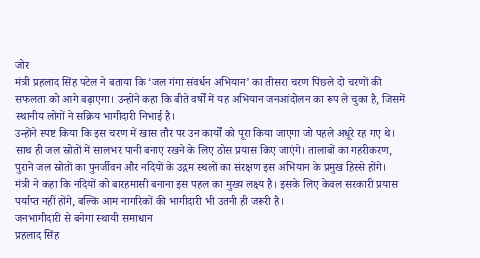जोर
मंत्री प्रहलाद सिंह पटेल ने बताया कि ‘जल गंगा संवर्धन अभियान’ का तीसरा चरण पिछले दो चरणों की सफलता को आगे बढ़ाएगा। उन्होंने कहा कि बीते वर्षों में यह अभियान जनआंदोलन का रूप ले चुका है, जिसमें स्थानीय लोगों ने सक्रिय भागीदारी निभाई है।
उन्होंने स्पष्ट किया कि इस चरण में खास तौर पर उन कार्यों को पूरा किया जाएगा जो पहले अधूरे रह गए थे। साथ ही जल स्रोतों में सालभर पानी बनाए रखने के लिए ठोस प्रयास किए जाएंगे। तालाबों का गहरीकरण, पुराने जल स्रोतों का पुनर्जीवन और नदियों के उद्गम स्थलों का संरक्षण इस अभियान के प्रमुख हिस्से होंगे।
मंत्री ने कहा कि नदियों को बारहमासी बनाना इस पहल का मुख्य लक्ष्य है। इसके लिए केवल सरकारी प्रयास पर्याप्त नहीं होंगे, बल्कि आम नागरिकों की भागीदारी भी उतनी ही जरूरी है।
जनभागीदारी से बनेगा स्थायी समाधान
प्रहलाद सिंह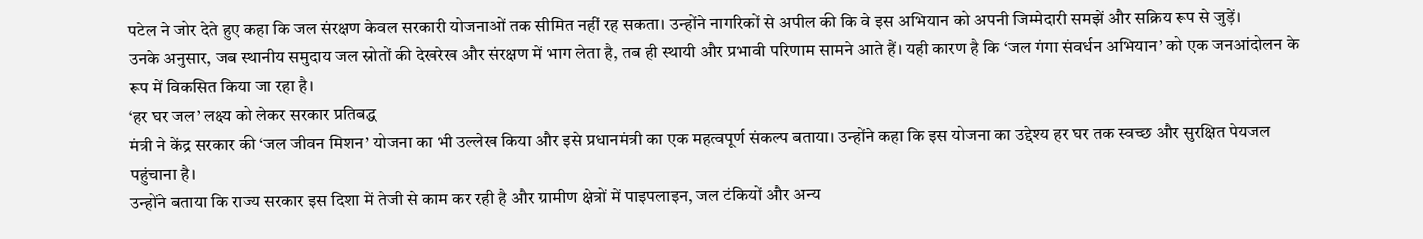पटेल ने जोर देते हुए कहा कि जल संरक्षण केवल सरकारी योजनाओं तक सीमित नहीं रह सकता। उन्होंने नागरिकों से अपील की कि वे इस अभियान को अपनी जिम्मेदारी समझें और सक्रिय रूप से जुड़ें।
उनके अनुसार, जब स्थानीय समुदाय जल स्रोतों की देखरेख और संरक्षण में भाग लेता है, तब ही स्थायी और प्रभावी परिणाम सामने आते हैं। यही कारण है कि ‘जल गंगा संवर्धन अभियान’ को एक जनआंदोलन के रूप में विकसित किया जा रहा है।
‘हर घर जल’ लक्ष्य को लेकर सरकार प्रतिबद्ध
मंत्री ने केंद्र सरकार की ‘जल जीवन मिशन’ योजना का भी उल्लेख किया और इसे प्रधानमंत्री का एक महत्वपूर्ण संकल्प बताया। उन्होंने कहा कि इस योजना का उद्देश्य हर घर तक स्वच्छ और सुरक्षित पेयजल पहुंचाना है।
उन्होंने बताया कि राज्य सरकार इस दिशा में तेजी से काम कर रही है और ग्रामीण क्षेत्रों में पाइपलाइन, जल टंकियों और अन्य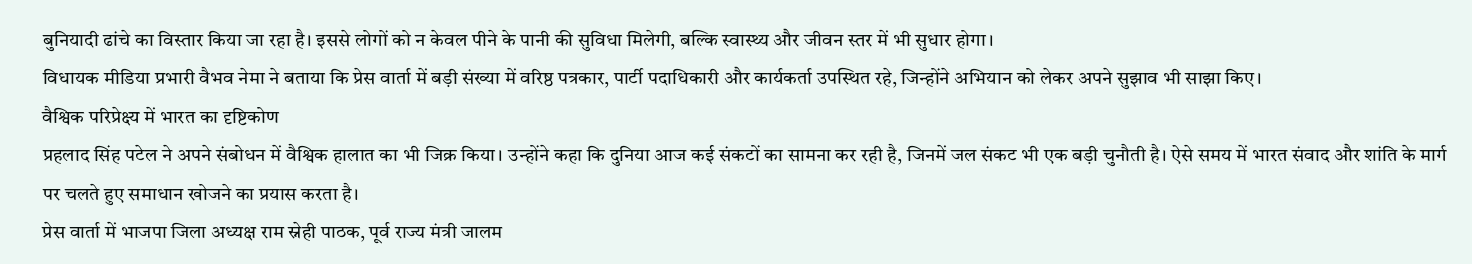बुनियादी ढांचे का विस्तार किया जा रहा है। इससे लोगों को न केवल पीने के पानी की सुविधा मिलेगी, बल्कि स्वास्थ्य और जीवन स्तर में भी सुधार होगा।
विधायक मीडिया प्रभारी वैभव नेमा ने बताया कि प्रेस वार्ता में बड़ी संख्या में वरिष्ठ पत्रकार, पार्टी पदाधिकारी और कार्यकर्ता उपस्थित रहे, जिन्होंने अभियान को लेकर अपने सुझाव भी साझा किए।
वैश्विक परिप्रेक्ष्य में भारत का दृष्टिकोण
प्रहलाद सिंह पटेल ने अपने संबोधन में वैश्विक हालात का भी जिक्र किया। उन्होंने कहा कि दुनिया आज कई संकटों का सामना कर रही है, जिनमें जल संकट भी एक बड़ी चुनौती है। ऐसे समय में भारत संवाद और शांति के मार्ग पर चलते हुए समाधान खोजने का प्रयास करता है।
प्रेस वार्ता में भाजपा जिला अध्यक्ष राम स्नेही पाठक, पूर्व राज्य मंत्री जालम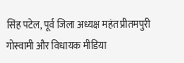सिंह पटेल, पूर्व जिला अध्यक्ष महंत प्रीतमपुरी गोस्वामी और विधायक मीडिया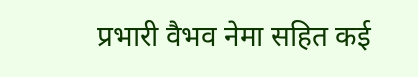प्रभारी वैभव नेमा सहित कई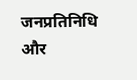जनप्रतिनिधि और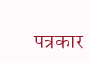पत्रकार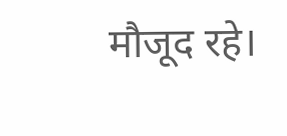मौजूद रहे।